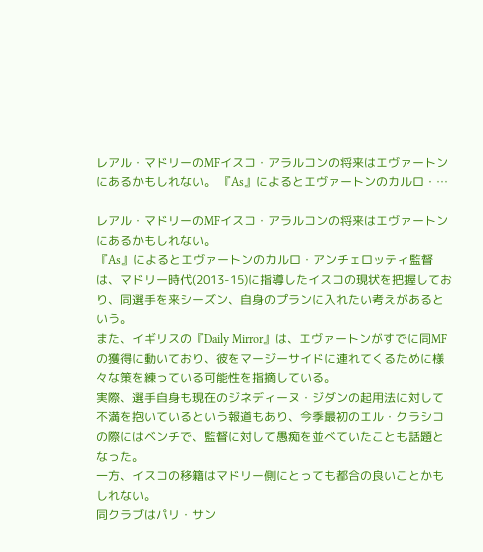レアル・マドリーのMFイスコ・アラルコンの将来はエヴァートンにあるかもしれない。 『As』によるとエヴァートンのカルロ・…

レアル・マドリーのMFイスコ・アラルコンの将来はエヴァートンにあるかもしれない。
『As』によるとエヴァートンのカルロ・アンチェロッティ監督は、マドリー時代(2013-15)に指導したイスコの現状を把握しており、同選手を来シーズン、自身のプランに入れたい考えがあるという。
また、イギリスの『Daily Mirror』は、エヴァートンがすでに同MFの獲得に動いており、彼をマージーサイドに連れてくるために様々な策を練っている可能性を指摘している。
実際、選手自身も現在のジネディーヌ・ジダンの起用法に対して不満を抱いているという報道もあり、今季最初のエル・クラシコの際にはベンチで、監督に対して愚痴を並べていたことも話題となった。
一方、イスコの移籍はマドリー側にとっても都合の良いことかもしれない。
同クラブはパリ・サン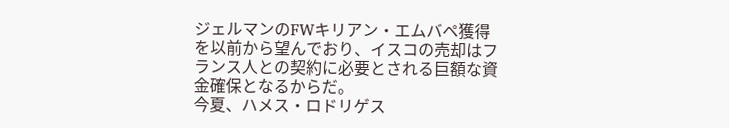ジェルマンのFWキリアン・エムバペ獲得を以前から望んでおり、イスコの売却はフランス人との契約に必要とされる巨額な資金確保となるからだ。
今夏、ハメス・ロドリゲス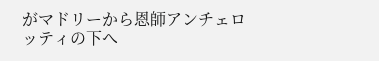がマドリーから恩師アンチェロッティの下へ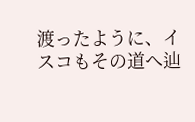渡ったように、イスコもその道へ辿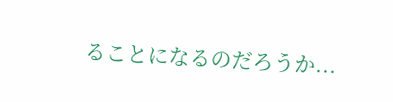ることになるのだろうか...